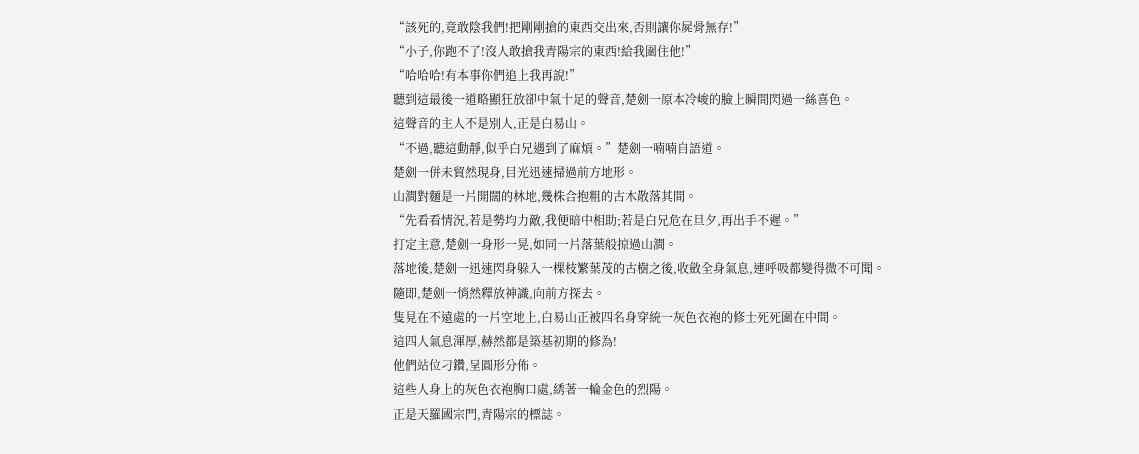“該死的,竟敢陰我們!把剛剛搶的東西交出來,否則讓你屍骨無存!”
“小子,你跑不了!沒人敢搶我青陽宗的東西!給我圍住他!”
“哈哈哈!有本事你們追上我再說!”
聽到這最後一道略顯狂放卻中氣十足的聲音,楚劍一原本冷峻的臉上瞬間閃過一絲喜色。
這聲音的主人不是別人,正是白易山。
“不過,聽這動靜,似乎白兄遇到了麻煩。”楚劍一喃喃自語道。
楚劍一併未貿然現身,目光迅速掃過前方地形。
山澗對麵是一片開闊的林地,幾株合抱粗的古木散落其間。
“先看看情況,若是勢均力敵,我便暗中相助;若是白兄危在旦夕,再出手不遲。”
打定主意,楚劍一身形一晃,如同一片落葉般掠過山澗。
落地後,楚劍一迅速閃身躲入一棵枝繁葉茂的古樹之後,收斂全身氣息,連呼吸都變得微不可聞。
隨即,楚劍一悄然釋放神識,向前方探去。
隻見在不遠處的一片空地上,白易山正被四名身穿統一灰色衣袍的修士死死圍在中間。
這四人氣息渾厚,赫然都是築基初期的修為!
他們站位刁鑽,呈圓形分佈。
這些人身上的灰色衣袍胸口處,綉著一輪金色的烈陽。
正是天羅國宗門,青陽宗的標誌。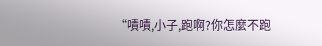“嘖嘖,小子,跑啊?你怎麼不跑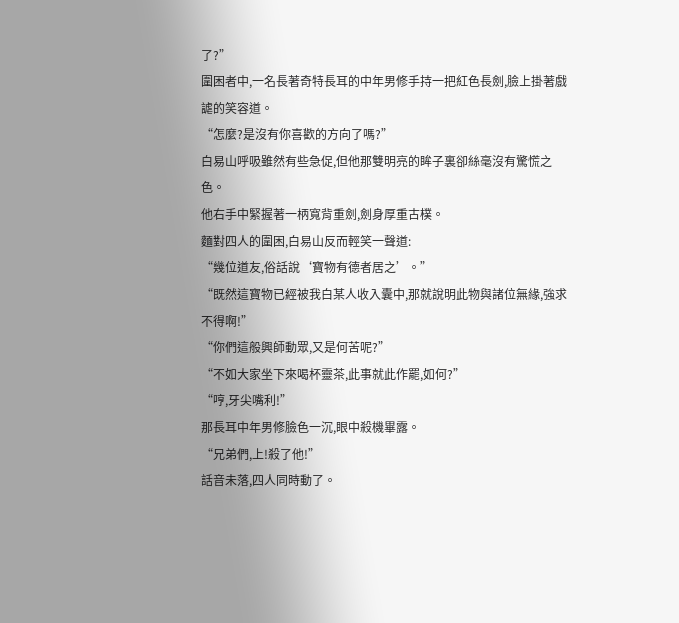了?”
圍困者中,一名長著奇特長耳的中年男修手持一把紅色長劍,臉上掛著戲謔的笑容道。
“怎麼?是沒有你喜歡的方向了嗎?”
白易山呼吸雖然有些急促,但他那雙明亮的眸子裏卻絲毫沒有驚慌之色。
他右手中緊握著一柄寬背重劍,劍身厚重古樸。
麵對四人的圍困,白易山反而輕笑一聲道:
“幾位道友,俗話說‘寶物有德者居之’。”
“既然這寶物已經被我白某人收入囊中,那就說明此物與諸位無緣,強求不得啊!”
“你們這般興師動眾,又是何苦呢?”
“不如大家坐下來喝杯靈茶,此事就此作罷,如何?”
“哼,牙尖嘴利!”
那長耳中年男修臉色一沉,眼中殺機畢露。
“兄弟們,上!殺了他!”
話音未落,四人同時動了。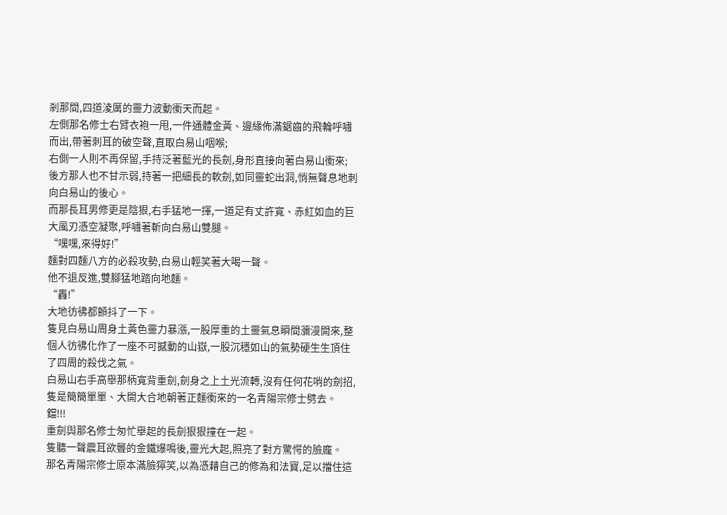剎那間,四道淩厲的靈力波動衝天而起。
左側那名修士右臂衣袍一甩,一件通體金黃、邊緣佈滿鋸齒的飛輪呼嘯而出,帶著刺耳的破空聲,直取白易山咽喉;
右側一人則不再保留,手持泛著藍光的長劍,身形直接向著白易山衝來;
後方那人也不甘示弱,持著一把細長的軟劍,如同靈蛇出洞,悄無聲息地刺向白易山的後心。
而那長耳男修更是陰狠,右手猛地一揮,一道足有丈許寬、赤紅如血的巨大風刃憑空凝聚,呼嘯著斬向白易山雙腿。
“嘿嘿,來得好!”
麵對四麵八方的必殺攻勢,白易山輕笑著大喝一聲。
他不退反進,雙腳猛地踏向地麵。
“轟!”
大地彷彿都顫抖了一下。
隻見白易山周身土黃色靈力暴漲,一股厚重的土靈氣息瞬間瀰漫開來,整個人彷彿化作了一座不可撼動的山嶽,一股沉穩如山的氣勢硬生生頂住了四周的殺伐之氣。
白易山右手高舉那柄寬背重劍,劍身之上土光流轉,沒有任何花哨的劍招,隻是簡簡單單、大開大合地朝著正麵衝來的一名青陽宗修士劈去。
鐺!!!
重劍與那名修士匆忙舉起的長劍狠狠撞在一起。
隻聽一聲震耳欲聾的金鐵爆鳴後,靈光大起,照亮了對方驚愕的臉龐。
那名青陽宗修士原本滿臉獰笑,以為憑藉自己的修為和法寶,足以擋住這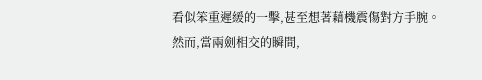看似笨重遲緩的一擊,甚至想著藉機震傷對方手腕。
然而,當兩劍相交的瞬間,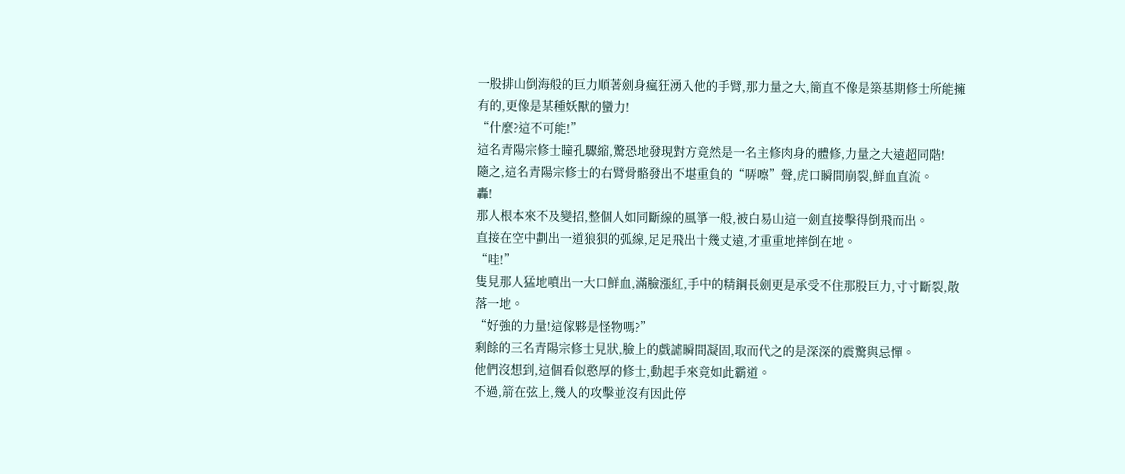一股排山倒海般的巨力順著劍身瘋狂湧入他的手臂,那力量之大,簡直不像是築基期修士所能擁有的,更像是某種妖獸的蠻力!
“什麼?這不可能!”
這名青陽宗修士瞳孔驟縮,驚恐地發現對方竟然是一名主修肉身的體修,力量之大遠超同階!
隨之,這名青陽宗修士的右臂骨骼發出不堪重負的“哢嚓”聲,虎口瞬間崩裂,鮮血直流。
轟!
那人根本來不及變招,整個人如同斷線的風箏一般,被白易山這一劍直接擊得倒飛而出。
直接在空中劃出一道狼狽的弧線,足足飛出十幾丈遠,才重重地摔倒在地。
“哇!”
隻見那人猛地噴出一大口鮮血,滿臉漲紅,手中的精鋼長劍更是承受不住那股巨力,寸寸斷裂,散落一地。
“好強的力量!這傢夥是怪物嗎?”
剩餘的三名青陽宗修士見狀,臉上的戲謔瞬間凝固,取而代之的是深深的震驚與忌憚。
他們沒想到,這個看似憨厚的修士,動起手來竟如此霸道。
不過,箭在弦上,幾人的攻擊並沒有因此停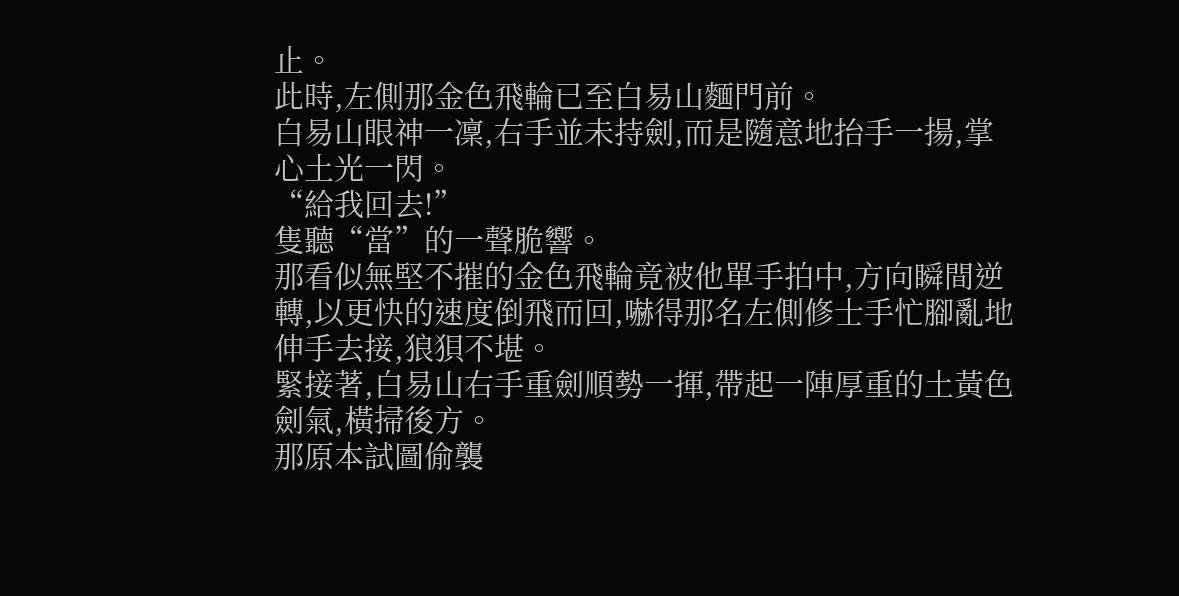止。
此時,左側那金色飛輪已至白易山麵門前。
白易山眼神一凜,右手並未持劍,而是隨意地抬手一揚,掌心土光一閃。
“給我回去!”
隻聽“當”的一聲脆響。
那看似無堅不摧的金色飛輪竟被他單手拍中,方向瞬間逆轉,以更快的速度倒飛而回,嚇得那名左側修士手忙腳亂地伸手去接,狼狽不堪。
緊接著,白易山右手重劍順勢一揮,帶起一陣厚重的土黃色劍氣,橫掃後方。
那原本試圖偷襲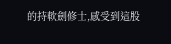的持軟劍修士,感受到這股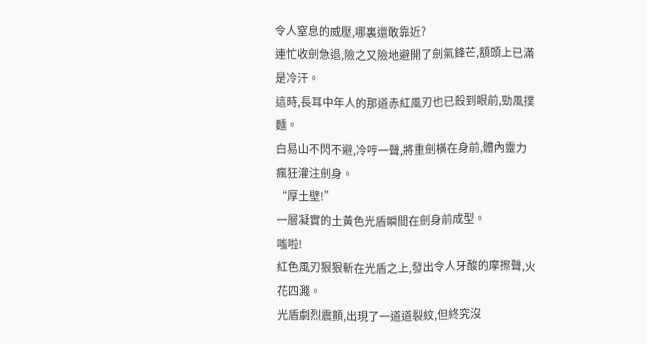令人窒息的威壓,哪裏還敢靠近?
連忙收劍急退,險之又險地避開了劍氣鋒芒,額頭上已滿是冷汗。
這時,長耳中年人的那道赤紅風刃也已殺到眼前,勁風撲麵。
白易山不閃不避,冷哼一聲,將重劍橫在身前,體內靈力瘋狂灌注劍身。
“厚土壁!”
一層凝實的土黃色光盾瞬間在劍身前成型。
嗤啦!
紅色風刃狠狠斬在光盾之上,發出令人牙酸的摩擦聲,火花四濺。
光盾劇烈震顫,出現了一道道裂紋,但終究沒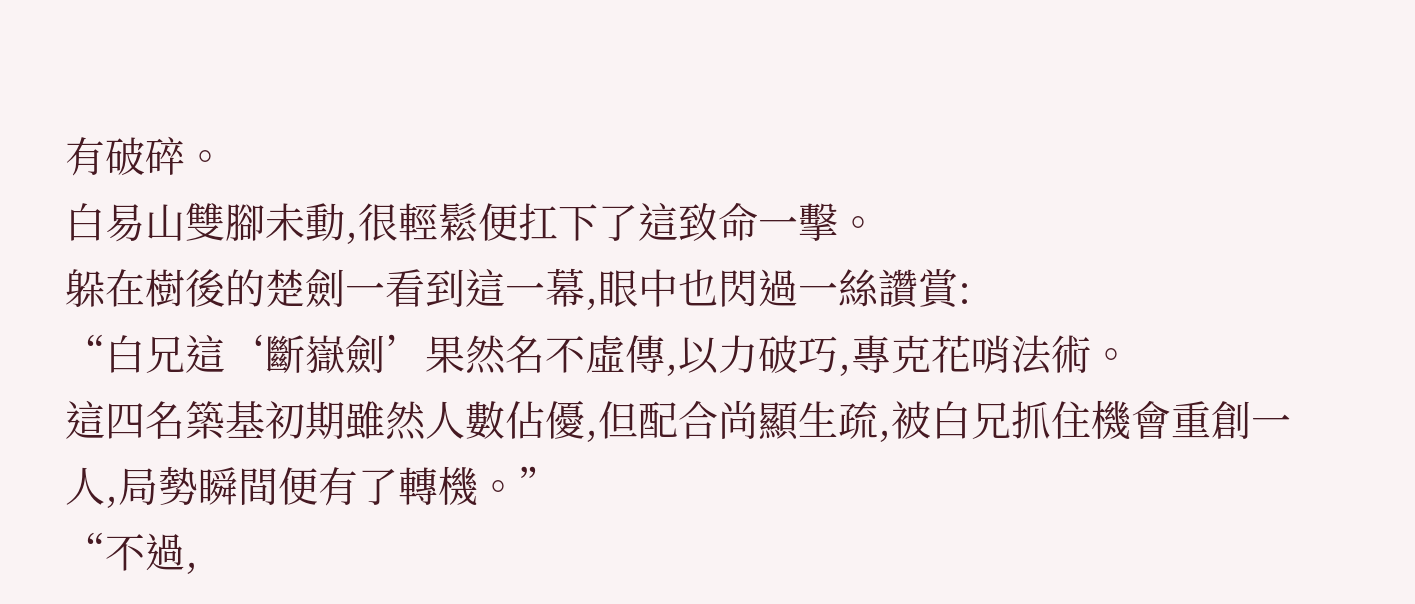有破碎。
白易山雙腳未動,很輕鬆便扛下了這致命一擊。
躲在樹後的楚劍一看到這一幕,眼中也閃過一絲讚賞:
“白兄這‘斷嶽劍’果然名不虛傳,以力破巧,專克花哨法術。
這四名築基初期雖然人數佔優,但配合尚顯生疏,被白兄抓住機會重創一人,局勢瞬間便有了轉機。”
“不過,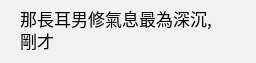那長耳男修氣息最為深沉,剛才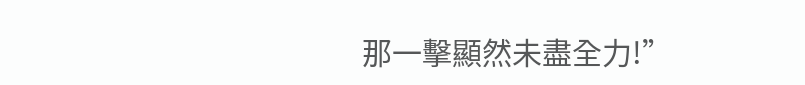那一擊顯然未盡全力!”